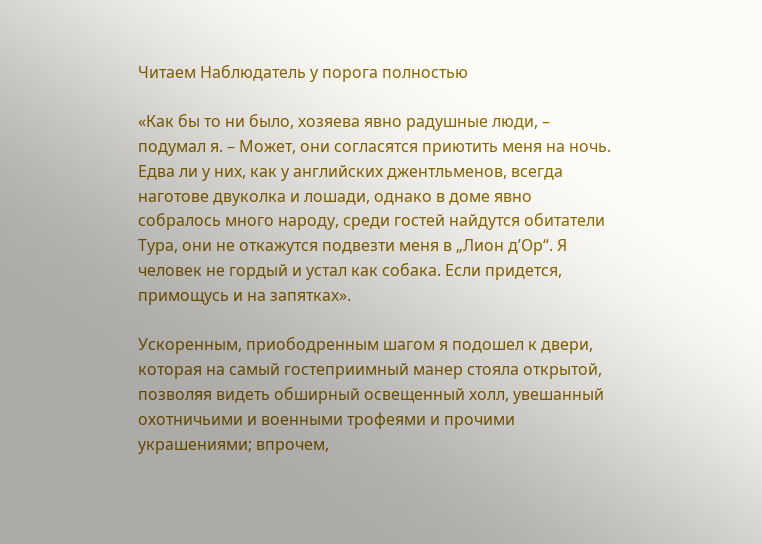Читаем Наблюдатель у порога полностью

«Как бы то ни было, хозяева явно радушные люди, – подумал я. – Может, они согласятся приютить меня на ночь. Едва ли у них, как у английских джентльменов, всегда наготове двуколка и лошади, однако в доме явно собралось много народу, среди гостей найдутся обитатели Тура, они не откажутся подвезти меня в „Лион д’Ор“. Я человек не гордый и устал как собака. Если придется, примощусь и на запятках».

Ускоренным, приободренным шагом я подошел к двери, которая на самый гостеприимный манер стояла открытой, позволяя видеть обширный освещенный холл, увешанный охотничьими и военными трофеями и прочими украшениями; впрочем,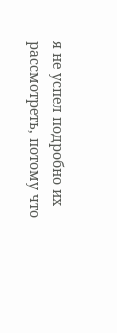я не успел подробно их рассмотреть, потому что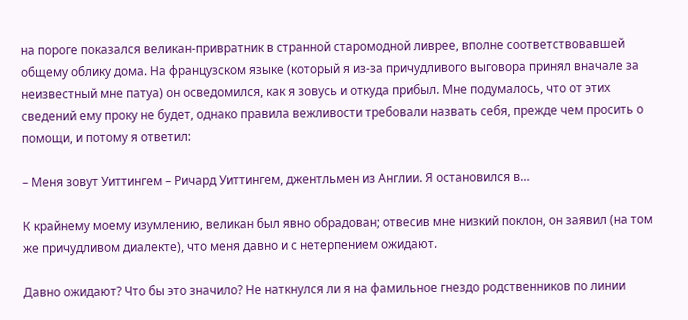на пороге показался великан-привратник в странной старомодной ливрее, вполне соответствовавшей общему облику дома. На французском языке (который я из-за причудливого выговора принял вначале за неизвестный мне патуа) он осведомился, как я зовусь и откуда прибыл. Мне подумалось, что от этих сведений ему проку не будет, однако правила вежливости требовали назвать себя, прежде чем просить о помощи, и потому я ответил:

– Меня зовут Уиттингем – Ричард Уиттингем, джентльмен из Англии. Я остановился в…

К крайнему моему изумлению, великан был явно обрадован; отвесив мне низкий поклон, он заявил (на том же причудливом диалекте), что меня давно и с нетерпением ожидают.

Давно ожидают? Что бы это значило? Не наткнулся ли я на фамильное гнездо родственников по линии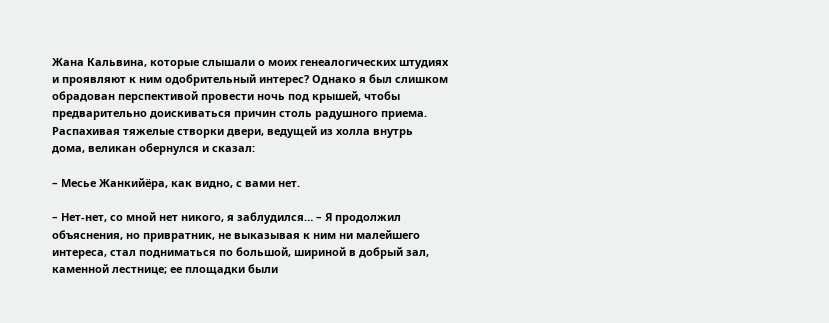Жана Кальвина, которые слышали о моих генеалогических штудиях и проявляют к ним одобрительный интерес? Однако я был слишком обрадован перспективой провести ночь под крышей, чтобы предварительно доискиваться причин столь радушного приема. Распахивая тяжелые створки двери, ведущей из холла внутрь дома, великан обернулся и сказал:

– Месье Жанкийёра, как видно, с вами нет.

– Нет-нет, со мной нет никого, я заблудился… – Я продолжил объяснения, но привратник, не выказывая к ним ни малейшего интереса, стал подниматься по большой, шириной в добрый зал, каменной лестнице; ее площадки были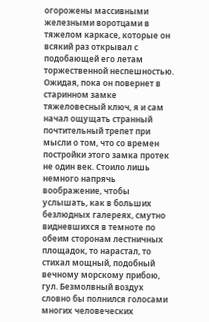огорожены массивными железными воротцами в тяжелом каркасе, которые он всякий раз открывал с подобающей его летам торжественной неспешностью. Ожидая, пока он повернет в старинном замке тяжеловесный ключ, я и сам начал ощущать странный почтительный трепет при мысли о том, что со времен постройки этого замка протек не один век. Стоило лишь немного напрячь воображение, чтобы услышать, как в больших безлюдных галереях, смутно видневшихся в темноте по обеим сторонам лестничных площадок, то нарастал, то стихал мощный, подобный вечному морскому прибою, гул. Безмолвный воздух словно бы полнился голосами многих человеческих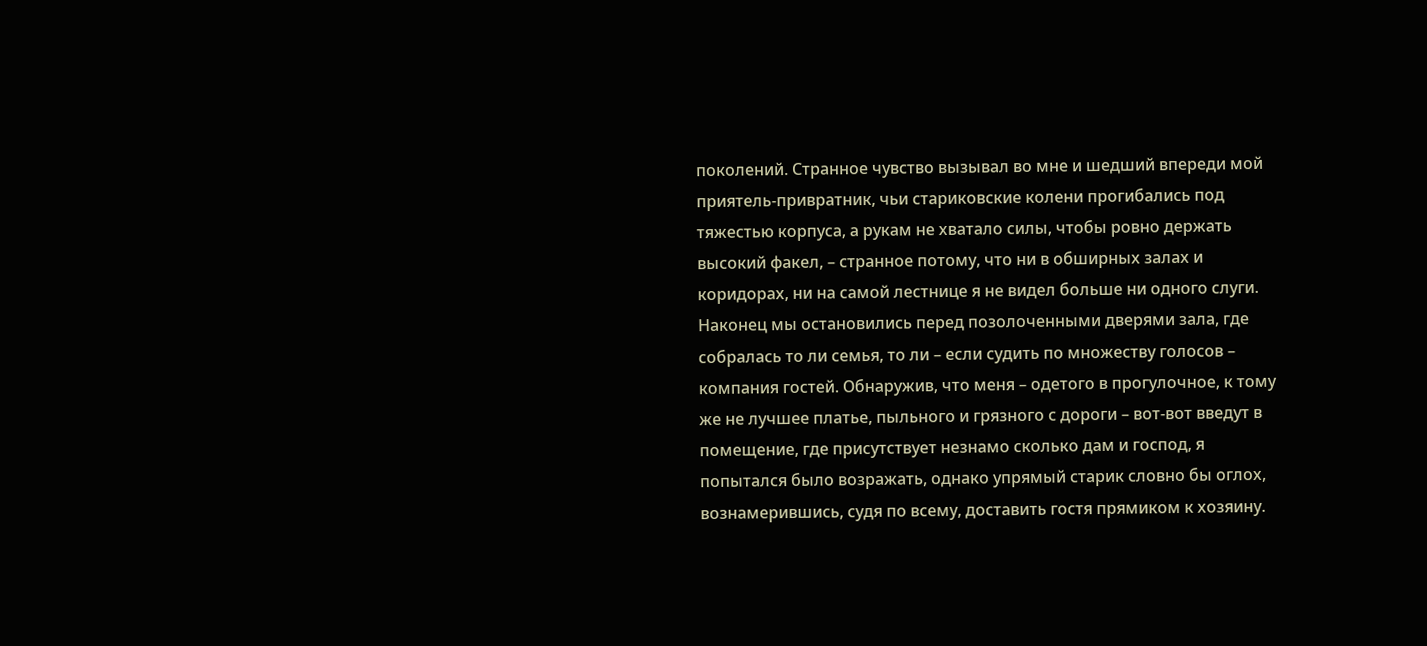поколений. Странное чувство вызывал во мне и шедший впереди мой приятель-привратник, чьи стариковские колени прогибались под тяжестью корпуса, а рукам не хватало силы, чтобы ровно держать высокий факел, – странное потому, что ни в обширных залах и коридорах, ни на самой лестнице я не видел больше ни одного слуги. Наконец мы остановились перед позолоченными дверями зала, где собралась то ли семья, то ли – если судить по множеству голосов – компания гостей. Обнаружив, что меня – одетого в прогулочное, к тому же не лучшее платье, пыльного и грязного с дороги – вот-вот введут в помещение, где присутствует незнамо сколько дам и господ, я попытался было возражать, однако упрямый старик словно бы оглох, вознамерившись, судя по всему, доставить гостя прямиком к хозяину.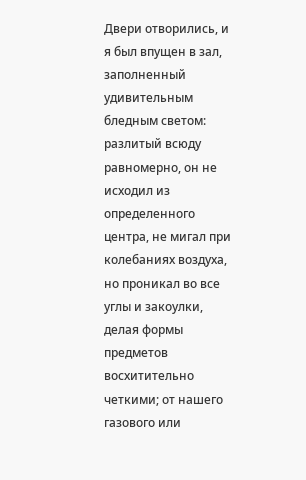Двери отворились, и я был впущен в зал, заполненный удивительным бледным светом: разлитый всюду равномерно, он не исходил из определенного центра, не мигал при колебаниях воздуха, но проникал во все углы и закоулки, делая формы предметов восхитительно четкими; от нашего газового или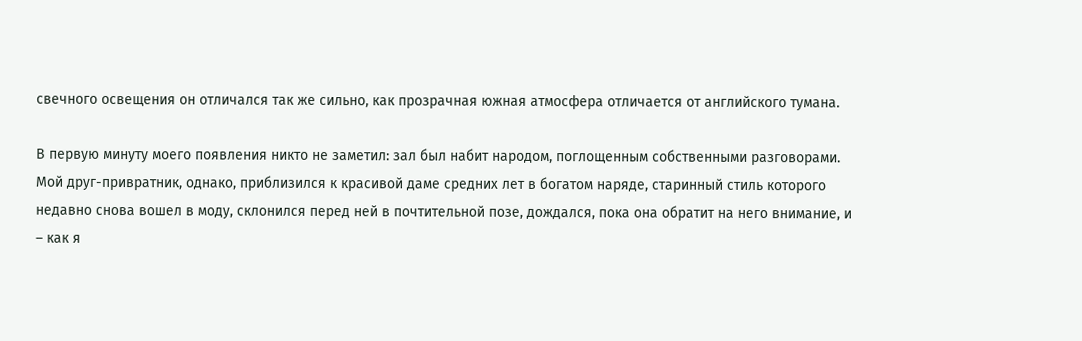свечного освещения он отличался так же сильно, как прозрачная южная атмосфера отличается от английского тумана.

В первую минуту моего появления никто не заметил: зал был набит народом, поглощенным собственными разговорами. Мой друг-привратник, однако, приблизился к красивой даме средних лет в богатом наряде, старинный стиль которого недавно снова вошел в моду, склонился перед ней в почтительной позе, дождался, пока она обратит на него внимание, и – как я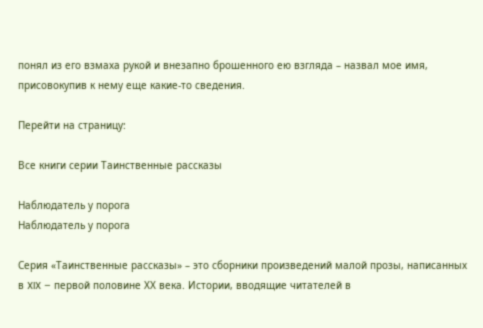понял из его взмаха рукой и внезапно брошенного ею взгляда – назвал мое имя, присовокупив к нему еще какие-то сведения.

Перейти на страницу:

Все книги серии Таинственные рассказы

Наблюдатель у порога
Наблюдатель у порога

Серия «Таинственные рассказы» – это сборники произведений малой прозы, написанных в XIX – первой половине ХХ века. Истории, вводящие читателей в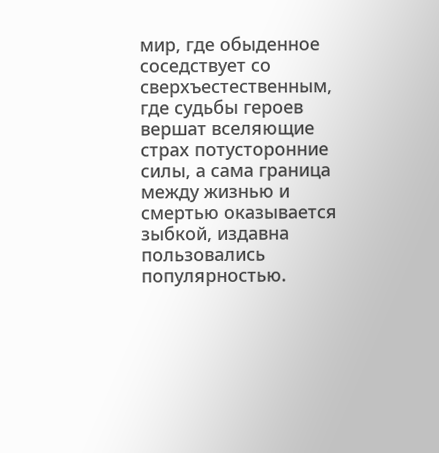мир, где обыденное соседствует со сверхъестественным, где судьбы героев вершат вселяющие страх потусторонние силы, а сама граница между жизнью и смертью оказывается зыбкой, издавна пользовались популярностью.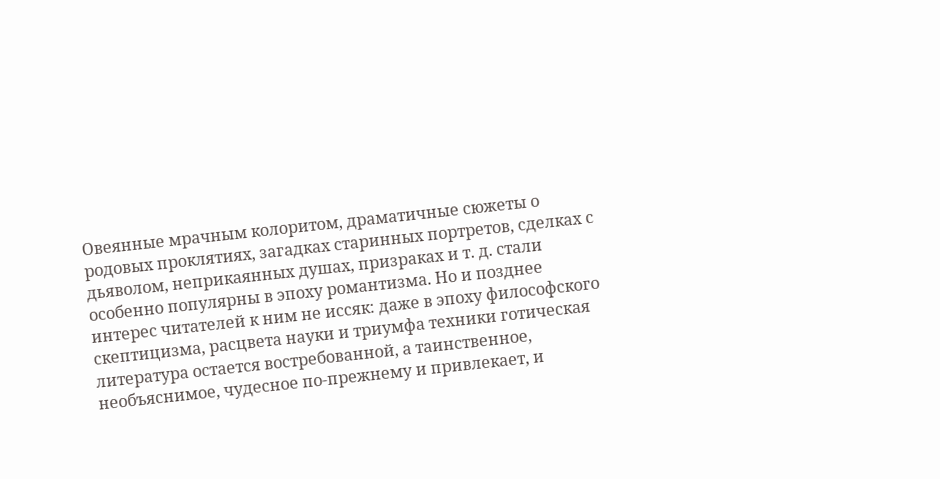Овеянные мрачным колоритом, драматичные сюжеты о родовых проклятиях, загадках старинных портретов, сделках с дьяволом, неприкаянных душах, призраках и т. д. стали особенно популярны в эпоху романтизма. Но и позднее интерес читателей к ним не иссяк: даже в эпоху философского скептицизма, расцвета науки и триумфа техники готическая литература остается востребованной, а таинственное, необъяснимое, чудесное по-прежнему и привлекает, и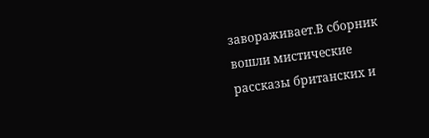завораживает.В сборник вошли мистические рассказы британских и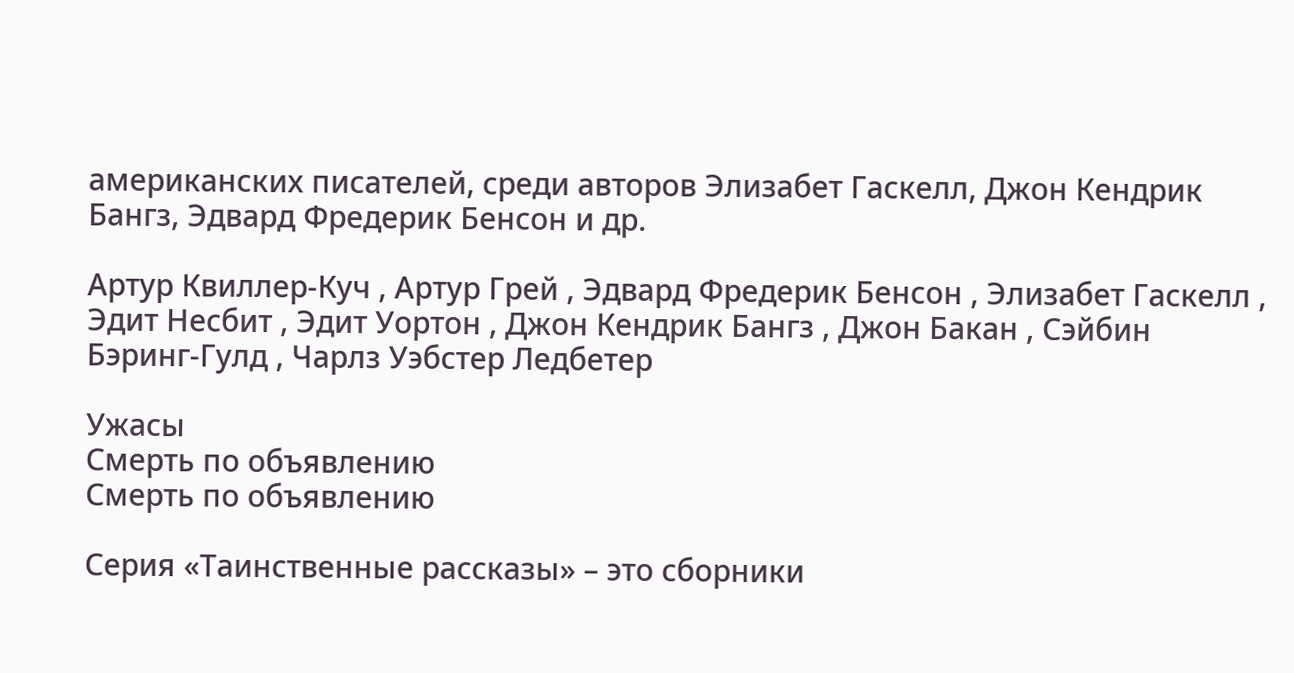американских писателей, среди авторов Элизабет Гаскелл, Джон Кендрик Бангз, Эдвард Фредерик Бенсон и др.

Артур Квиллер-Куч , Артур Грей , Эдвард Фредерик Бенсон , Элизабет Гаскелл , Эдит Несбит , Эдит Уортон , Джон Кендрик Бангз , Джон Бакан , Сэйбин Бэринг-Гулд , Чарлз Уэбстер Ледбетер

Ужасы
Смерть по объявлению
Смерть по объявлению

Серия «Таинственные рассказы» – это сборники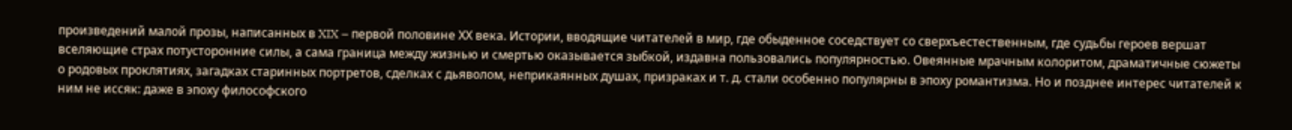произведений малой прозы, написанных в XIX – первой половине ХХ века. Истории, вводящие читателей в мир, где обыденное соседствует со сверхъестественным, где судьбы героев вершат вселяющие страх потусторонние силы, а сама граница между жизнью и смертью оказывается зыбкой, издавна пользовались популярностью. Овеянные мрачным колоритом, драматичные сюжеты о родовых проклятиях, загадках старинных портретов, сделках с дьяволом, неприкаянных душах, призраках и т. д. стали особенно популярны в эпоху романтизма. Но и позднее интерес читателей к ним не иссяк: даже в эпоху философского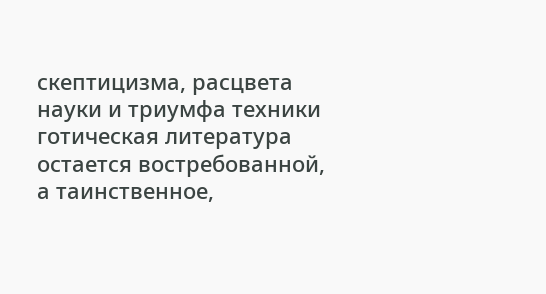скептицизма, расцвета науки и триумфа техники готическая литература остается востребованной, а таинственное,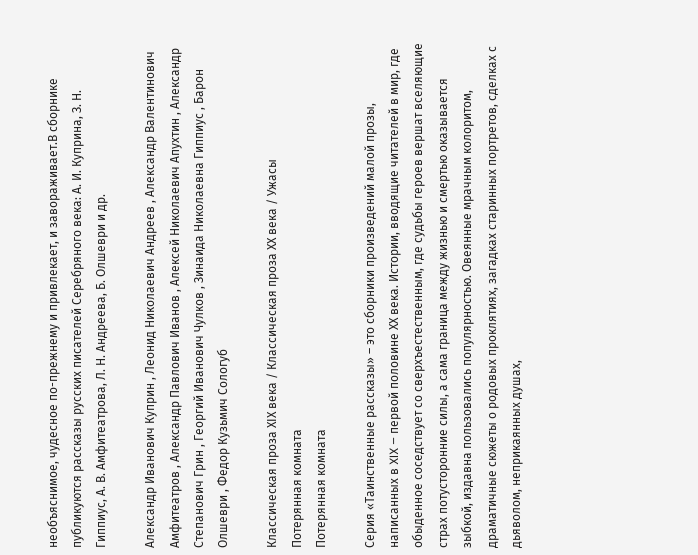необъяснимое, чудесное по-прежнему и привлекает, и завораживает.В сборнике публикуются рассказы русских писателей Серебряного века: А. И. Куприна, З. Н. Гиппиус, А. В. Амфитеатрова, Л. Н. Андреева, Б. Олшеври и др.

Александр Иванович Куприн , Леонид Николаевич Андреев , Александр Валентинович Амфитеатров , Александр Павлович Иванов , Алексей Николаевич Апухтин , Александр Степанович Грин , Георгий Иванович Чулков , Зинаида Николаевна Гиппиус , Барон Олшеври , Федор Кузьмич Сологуб

Классическая проза ХIX века / Классическая проза ХX века / Ужасы
Потерянная комната
Потерянная комната

Серия «Таинственные рассказы» – это сборники произведений малой прозы, написанных в XIX – первой половине ХХ века. Истории, вводящие читателей в мир, где обыденное соседствует со сверхъестественным, где судьбы героев вершат вселяющие страх потусторонние силы, а сама граница между жизнью и смертью оказывается зыбкой, издавна пользовались популярностью. Овеянные мрачным колоритом, драматичные сюжеты о родовых проклятиях, загадках старинных портретов, сделках с дьяволом, неприкаянных душах,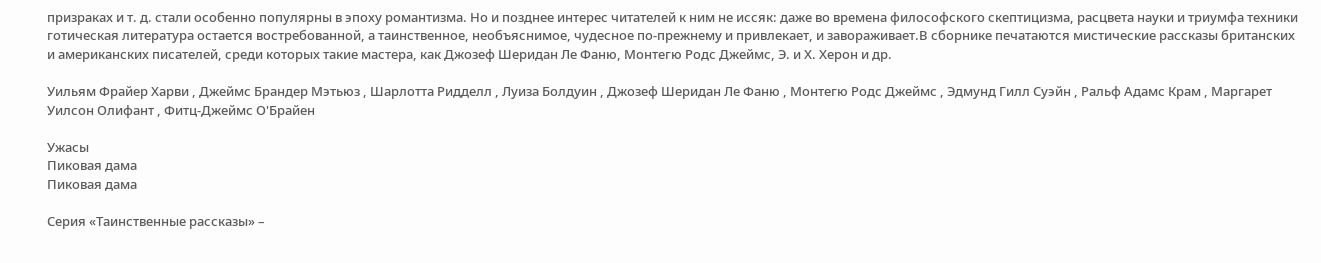призраках и т. д. стали особенно популярны в эпоху романтизма. Но и позднее интерес читателей к ним не иссяк: даже во времена философского скептицизма, расцвета науки и триумфа техники готическая литература остается востребованной, а таинственное, необъяснимое, чудесное по-прежнему и привлекает, и завораживает.В сборнике печатаются мистические рассказы британских и американских писателей, среди которых такие мастера, как Джозеф Шеридан Ле Фаню, Монтегю Родс Джеймс, Э. и Х. Херон и др.

Уильям Фрайер Харви , Джеймс Брандер Мэтьюз , Шарлотта Ридделл , Луиза Болдуин , Джозеф Шеридан Ле Фаню , Монтегю Родс Джеймс , Эдмунд Гилл Суэйн , Ральф Адамс Крам , Маргарет Уилсон Олифант , Фитц-Джеймс О'Брайен

Ужасы
Пиковая дама
Пиковая дама

Серия «Таинственные рассказы» –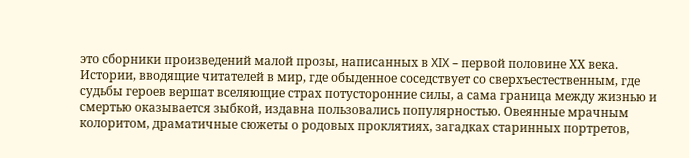это сборники произведений малой прозы, написанных в XIX – первой половине ХХ века. Истории, вводящие читателей в мир, где обыденное соседствует со сверхъестественным, где судьбы героев вершат вселяющие страх потусторонние силы, а сама граница между жизнью и смертью оказывается зыбкой, издавна пользовались популярностью. Овеянные мрачным колоритом, драматичные сюжеты о родовых проклятиях, загадках старинных портретов,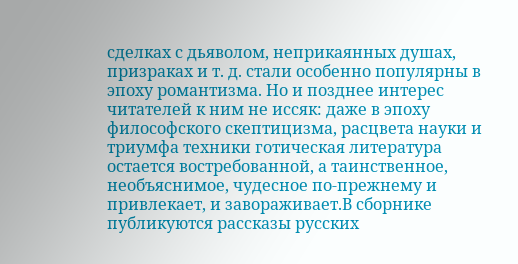сделках с дьяволом, неприкаянных душах, призраках и т. д. стали особенно популярны в эпоху романтизма. Но и позднее интерес читателей к ним не иссяк: даже в эпоху философского скептицизма, расцвета науки и триумфа техники готическая литература остается востребованной, а таинственное, необъяснимое, чудесное по-прежнему и привлекает, и завораживает.В сборнике публикуются рассказы русских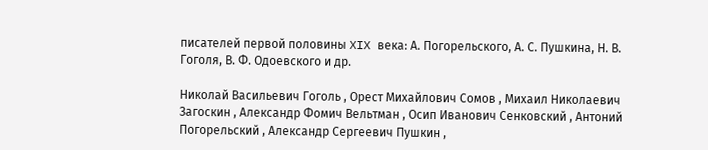писателей первой половины XIX века: А. Погорельского, А. С. Пушкина, Н. В. Гоголя, В. Ф. Одоевского и др.

Николай Васильевич Гоголь , Орест Михайлович Сомов , Михаил Николаевич Загоскин , Александр Фомич Вельтман , Осип Иванович Сенковский , Антоний Погорельский , Александр Сергеевич Пушкин ,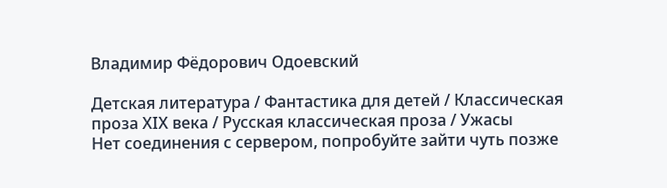Владимир Фёдорович Одоевский

Детская литература / Фантастика для детей / Классическая проза ХIX века / Русская классическая проза / Ужасы
Нет соединения с сервером, попробуйте зайти чуть позже